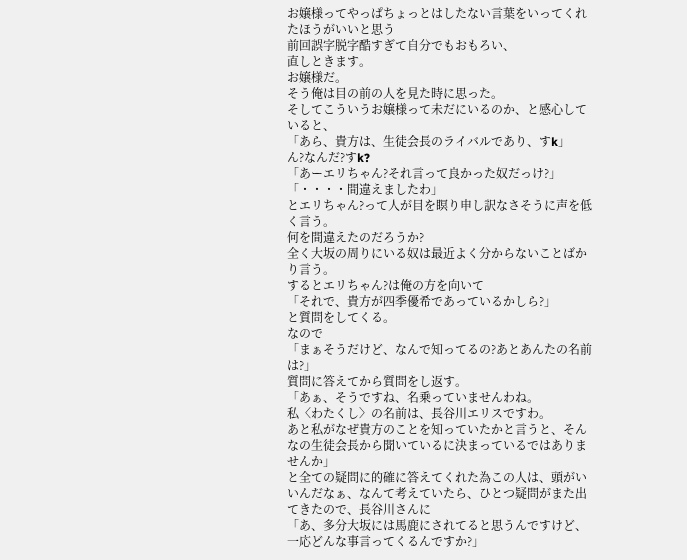お嬢様ってやっぱちょっとはしたない言葉をいってくれたほうがいいと思う
前回誤字脱字酷すぎて自分でもおもろい、
直しときます。
お嬢様だ。
そう俺は目の前の人を見た時に思った。
そしてこういうお嬢様って未だにいるのか、と感心していると、
「あら、貴方は、生徒会長のライバルであり、すk」
ん?なんだ?すk?
「あーエリちゃん?それ言って良かった奴だっけ?」
「・・・・間違えましたわ」
とエリちゃん?って人が目を瞑り申し訳なさそうに声を低く言う。
何を間違えたのだろうか?
全く大坂の周りにいる奴は最近よく分からないことばかり言う。
するとエリちゃん?は俺の方を向いて
「それで、貴方が四季優希であっているかしら?」
と質問をしてくる。
なので
「まぁそうだけど、なんで知ってるの?あとあんたの名前は?」
質問に答えてから質問をし返す。
「あぁ、そうですね、名乗っていませんわね。
私〈わたくし〉の名前は、長谷川エリスですわ。
あと私がなぜ貴方のことを知っていたかと言うと、そんなの生徒会長から聞いているに決まっているではありませんか」
と全ての疑問に的確に答えてくれた為この人は、頭がいいんだなぁ、なんて考えていたら、ひとつ疑問がまた出てきたので、長谷川さんに
「あ、多分大坂には馬鹿にされてると思うんですけど、一応どんな事言ってくるんですか?」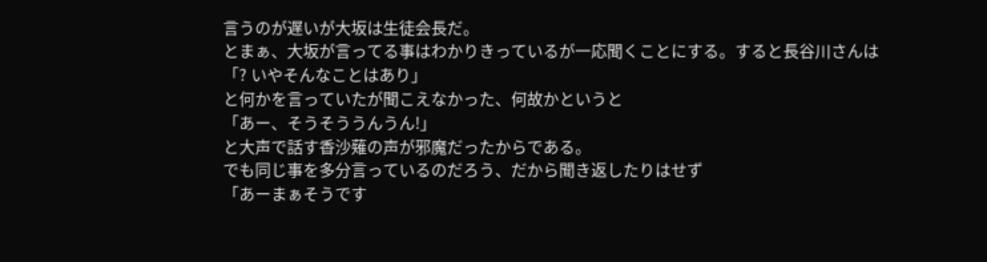言うのが遅いが大坂は生徒会長だ。
とまぁ、大坂が言ってる事はわかりきっているが一応聞くことにする。すると長谷川さんは
「? いやそんなことはあり」
と何かを言っていたが聞こえなかった、何故かというと
「あー、そうそううんうん!」
と大声で話す香沙薙の声が邪魔だったからである。
でも同じ事を多分言っているのだろう、だから聞き返したりはせず
「あーまぁそうです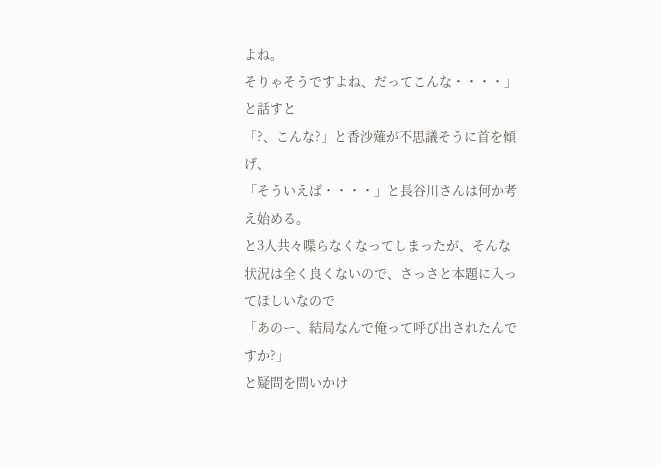よね。
そりゃそうですよね、だってこんな・・・・」と話すと
「?、こんな?」と香沙薙が不思議そうに首を傾げ、
「そういえば・・・・」と長谷川さんは何か考え始める。
と3人共々喋らなくなってしまったが、そんな状況は全く良くないので、さっさと本題に入ってほしいなので
「あのー、結局なんで俺って呼び出されたんですか?」
と疑問を問いかけ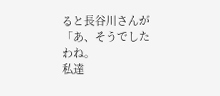ると長谷川さんが
「あ、そうでしたわね。
私達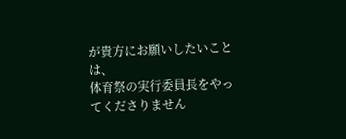が貴方にお願いしたいことは、
体育祭の実行委員長をやってくださりません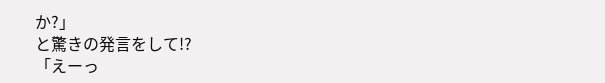か?」
と驚きの発言をして!?
「えーっ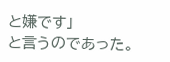と嫌です」
と言うのであった。